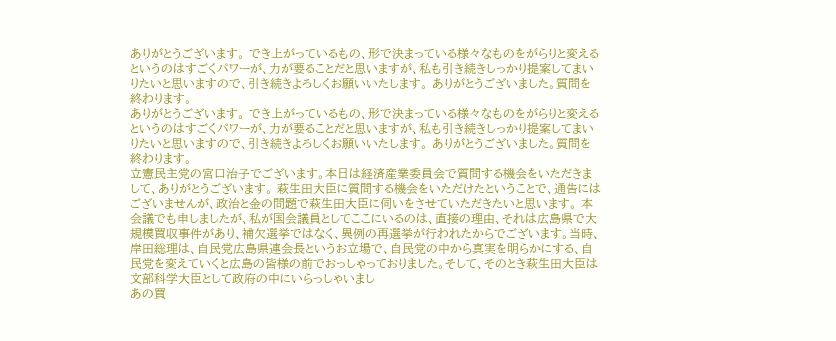ありがとうございます。 でき上がっているもの、形で決まっている様々なものをがらりと変えるというのはすごくパワーが、力が要ることだと思いますが、私も引き続きしっかり提案してまいりたいと思いますので、引き続きよろしくお願いいたします。 ありがとうございました。質問を終わります。
ありがとうございます。 でき上がっているもの、形で決まっている様々なものをがらりと変えるというのはすごくパワーが、力が要ることだと思いますが、私も引き続きしっかり提案してまいりたいと思いますので、引き続きよろしくお願いいたします。 ありがとうございました。質問を終わります。
立憲民主党の宮口治子でございます。本日は経済産業委員会で質問する機会をいただきまして、ありがとうございます。 萩生田大臣に質問する機会をいただけたということで、通告にはございませんが、政治と金の問題で萩生田大臣に伺いをさせていただきたいと思います。 本会議でも申しましたが、私が国会議員としてここにいるのは、直接の理由、それは広島県で大規模買収事件があり、補欠選挙ではなく、異例の再選挙が行われたからでございます。当時、岸田総理は、自民党広島県連会長というお立場で、自民党の中から真実を明らかにする、自民党を変えていくと広島の皆様の前でおっしゃっておりました。そして、そのとき萩生田大臣は文部科学大臣として政府の中にいらっしゃいまし
あの買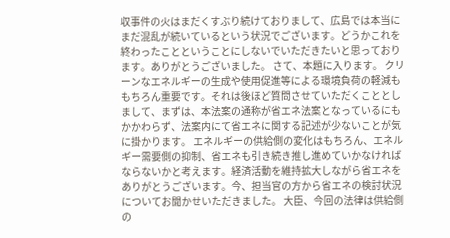収事件の火はまだくすぶり続けておりまして、広島では本当にまだ混乱が続いているという状況でございます。どうかこれを終わったことということにしないでいただきたいと思っております。ありがとうございました。 さて、本題に入ります。 クリーンなエネルギーの生成や使用促進等による環境負荷の軽減ももちろん重要です。それは後ほど質問させていただくこととしまして、まずは、本法案の通称が省エネ法案となっているにもかかわらず、法案内にて省エネに関する記述が少ないことが気に掛かります。 エネルギーの供給側の変化はもちろん、エネルギー需要側の抑制、省エネも引き続き推し進めていかなければならないかと考えます。経済活動を維持拡大しながら省エネを
ありがとうございます。今、担当官の方から省エネの検討状況についてお聞かせいただきました。 大臣、今回の法律は供給側の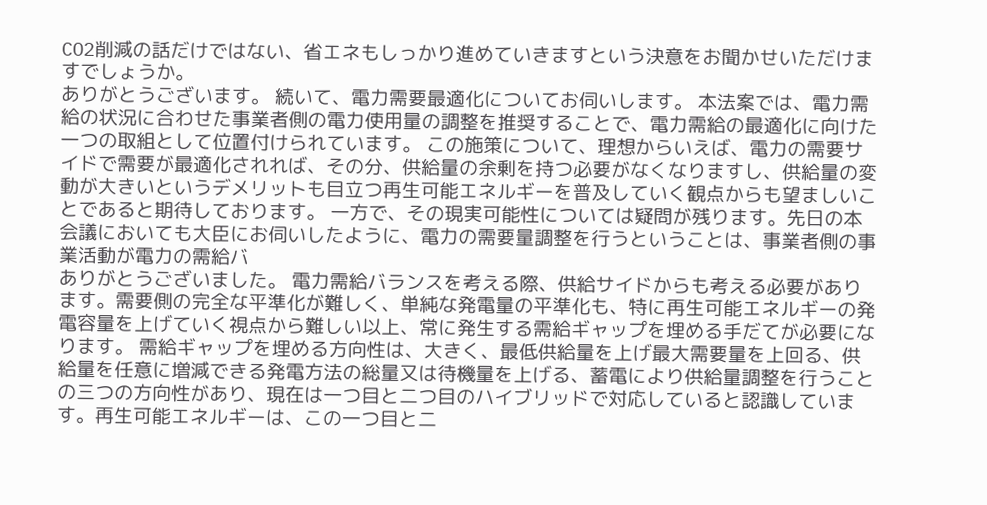CO2削減の話だけではない、省エネもしっかり進めていきますという決意をお聞かせいただけますでしょうか。
ありがとうございます。 続いて、電力需要最適化についてお伺いします。 本法案では、電力需給の状況に合わせた事業者側の電力使用量の調整を推奨することで、電力需給の最適化に向けた一つの取組として位置付けられています。 この施策について、理想からいえば、電力の需要サイドで需要が最適化されれば、その分、供給量の余剰を持つ必要がなくなりますし、供給量の変動が大きいというデメリットも目立つ再生可能エネルギーを普及していく観点からも望ましいことであると期待しております。 一方で、その現実可能性については疑問が残ります。先日の本会議においても大臣にお伺いしたように、電力の需要量調整を行うということは、事業者側の事業活動が電力の需給バ
ありがとうございました。 電力需給バランスを考える際、供給サイドからも考える必要があります。需要側の完全な平準化が難しく、単純な発電量の平準化も、特に再生可能エネルギーの発電容量を上げていく視点から難しい以上、常に発生する需給ギャップを埋める手だてが必要になります。 需給ギャップを埋める方向性は、大きく、最低供給量を上げ最大需要量を上回る、供給量を任意に増減できる発電方法の総量又は待機量を上げる、蓄電により供給量調整を行うことの三つの方向性があり、現在は一つ目と二つ目のハイブリッドで対応していると認識しています。再生可能エネルギーは、この一つ目と二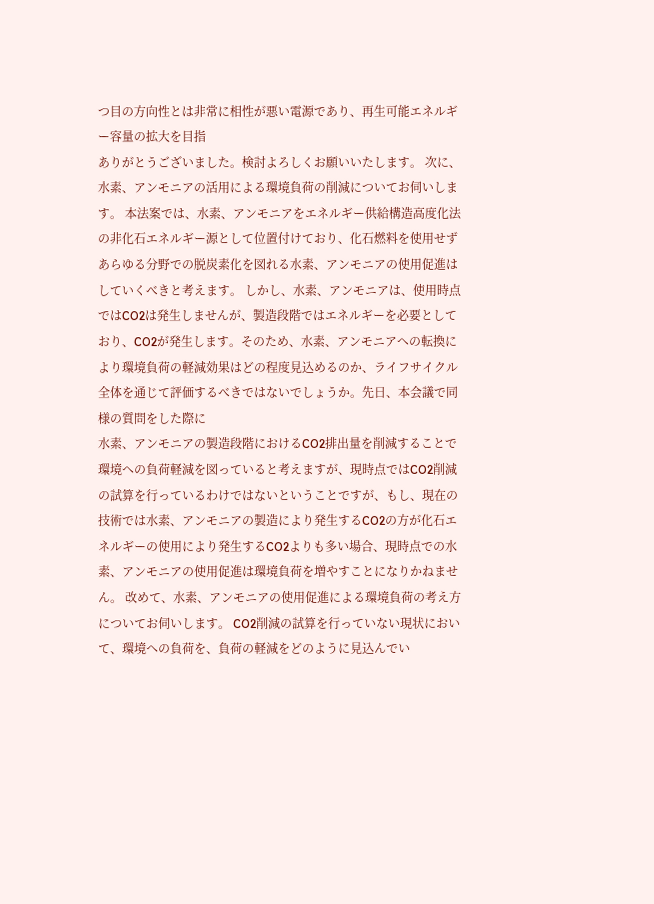つ目の方向性とは非常に相性が悪い電源であり、再生可能エネルギー容量の拡大を目指
ありがとうございました。検討よろしくお願いいたします。 次に、水素、アンモニアの活用による環境負荷の削減についてお伺いします。 本法案では、水素、アンモニアをエネルギー供給構造高度化法の非化石エネルギー源として位置付けており、化石燃料を使用せずあらゆる分野での脱炭素化を図れる水素、アンモニアの使用促進はしていくべきと考えます。 しかし、水素、アンモニアは、使用時点ではCO2は発生しませんが、製造段階ではエネルギーを必要としており、CO2が発生します。そのため、水素、アンモニアへの転換により環境負荷の軽減効果はどの程度見込めるのか、ライフサイクル全体を通じて評価するべきではないでしょうか。先日、本会議で同様の質問をした際に
水素、アンモニアの製造段階におけるCO2排出量を削減することで環境への負荷軽減を図っていると考えますが、現時点ではCO2削減の試算を行っているわけではないということですが、もし、現在の技術では水素、アンモニアの製造により発生するCO2の方が化石エネルギーの使用により発生するCO2よりも多い場合、現時点での水素、アンモニアの使用促進は環境負荷を増やすことになりかねません。 改めて、水素、アンモニアの使用促進による環境負荷の考え方についてお伺いします。 CO2削減の試算を行っていない現状において、環境への負荷を、負荷の軽減をどのように見込んでい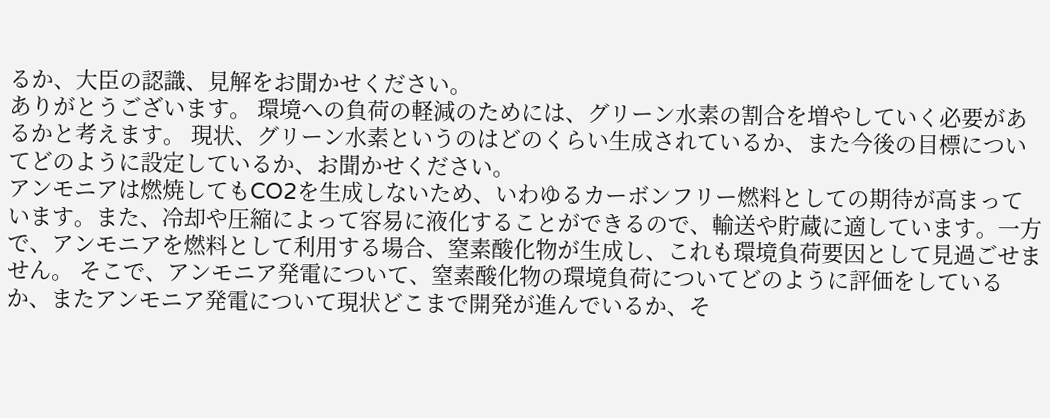るか、大臣の認識、見解をお聞かせください。
ありがとうございます。 環境への負荷の軽減のためには、グリーン水素の割合を増やしていく必要があるかと考えます。 現状、グリーン水素というのはどのくらい生成されているか、また今後の目標についてどのように設定しているか、お聞かせください。
アンモニアは燃焼してもCO2を生成しないため、いわゆるカーボンフリー燃料としての期待が高まっています。また、冷却や圧縮によって容易に液化することができるので、輸送や貯蔵に適しています。一方で、アンモニアを燃料として利用する場合、窒素酸化物が生成し、これも環境負荷要因として見過ごせません。 そこで、アンモニア発電について、窒素酸化物の環境負荷についてどのように評価をしているか、またアンモニア発電について現状どこまで開発が進んでいるか、そ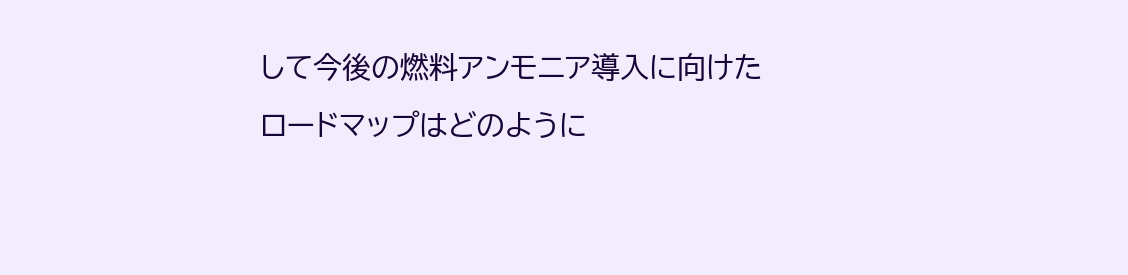して今後の燃料アンモニア導入に向けたロードマップはどのように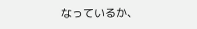なっているか、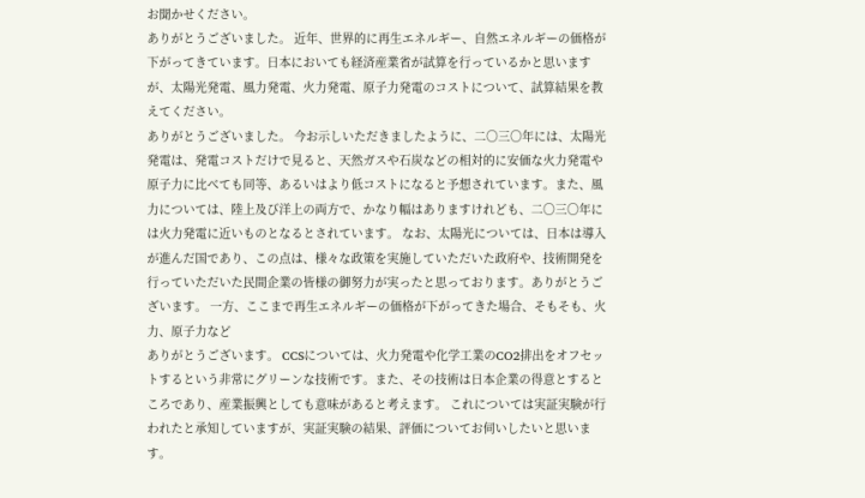お聞かせください。
ありがとうございました。 近年、世界的に再生エネルギー、自然エネルギーの価格が下がってきています。日本においても経済産業省が試算を行っているかと思いますが、太陽光発電、風力発電、火力発電、原子力発電のコストについて、試算結果を教えてください。
ありがとうございました。 今お示しいただきましたように、二〇三〇年には、太陽光発電は、発電コストだけで見ると、天然ガスや石炭などの相対的に安価な火力発電や原子力に比べても同等、あるいはより低コストになると予想されています。また、風力については、陸上及び洋上の両方で、かなり幅はありますけれども、二〇三〇年には火力発電に近いものとなるとされています。 なお、太陽光については、日本は導入が進んだ国であり、この点は、様々な政策を実施していただいた政府や、技術開発を行っていただいた民間企業の皆様の御努力が実ったと思っております。ありがとうございます。 一方、ここまで再生エネルギーの価格が下がってきた場合、そもそも、火力、原子力など
ありがとうございます。 CCSについては、火力発電や化学工業のCO2排出をオフセットするという非常にグリーンな技術です。また、その技術は日本企業の得意とするところであり、産業振興としても意味があると考えます。 これについては実証実験が行われたと承知していますが、実証実験の結果、評価についてお伺いしたいと思います。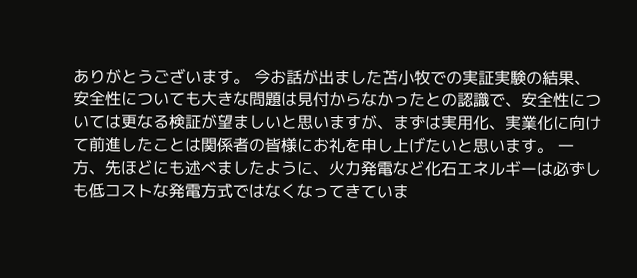ありがとうございます。 今お話が出ました苫小牧での実証実験の結果、安全性についても大きな問題は見付からなかったとの認識で、安全性については更なる検証が望ましいと思いますが、まずは実用化、実業化に向けて前進したことは関係者の皆様にお礼を申し上げたいと思います。 一方、先ほどにも述べましたように、火力発電など化石エネルギーは必ずしも低コストな発電方式ではなくなってきていま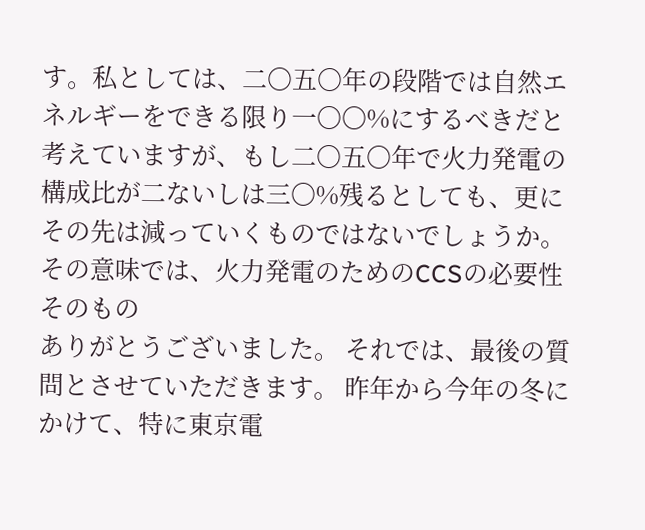す。私としては、二〇五〇年の段階では自然エネルギーをできる限り一〇〇%にするべきだと考えていますが、もし二〇五〇年で火力発電の構成比が二ないしは三〇%残るとしても、更にその先は減っていくものではないでしょうか。その意味では、火力発電のためのCCSの必要性そのもの
ありがとうございました。 それでは、最後の質問とさせていただきます。 昨年から今年の冬にかけて、特に東京電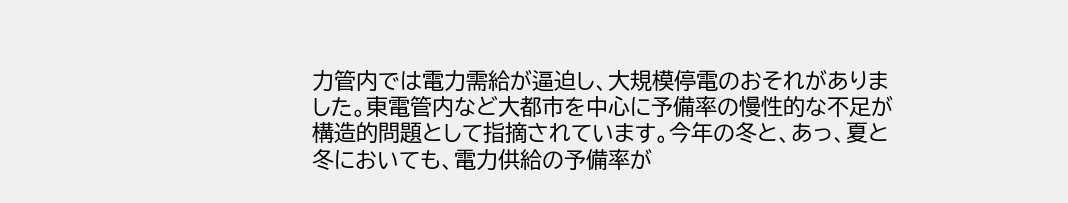力管内では電力需給が逼迫し、大規模停電のおそれがありました。東電管内など大都市を中心に予備率の慢性的な不足が構造的問題として指摘されています。今年の冬と、あっ、夏と冬においても、電力供給の予備率が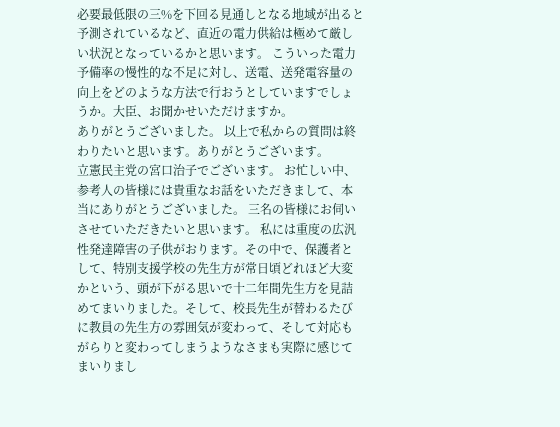必要最低限の三%を下回る見通しとなる地域が出ると予測されているなど、直近の電力供給は極めて厳しい状況となっているかと思います。 こういった電力予備率の慢性的な不足に対し、送電、送発電容量の向上をどのような方法で行おうとしていますでしょうか。大臣、お聞かせいただけますか。
ありがとうございました。 以上で私からの質問は終わりたいと思います。ありがとうございます。
立憲民主党の宮口治子でございます。 お忙しい中、参考人の皆様には貴重なお話をいただきまして、本当にありがとうございました。 三名の皆様にお伺いさせていただきたいと思います。 私には重度の広汎性発達障害の子供がおります。その中で、保護者として、特別支援学校の先生方が常日頃どれほど大変かという、頭が下がる思いで十二年間先生方を見詰めてまいりました。そして、校長先生が替わるたびに教員の先生方の雰囲気が変わって、そして対応もがらりと変わってしまうようなさまも実際に感じてまいりまし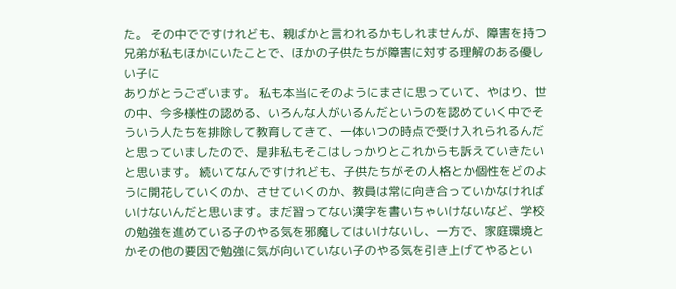た。 その中でですけれども、親ばかと言われるかもしれませんが、障害を持つ兄弟が私もほかにいたことで、ほかの子供たちが障害に対する理解のある優しい子に
ありがとうございます。 私も本当にそのようにまさに思っていて、やはり、世の中、今多様性の認める、いろんな人がいるんだというのを認めていく中でそういう人たちを排除して教育してきて、一体いつの時点で受け入れられるんだと思っていましたので、是非私もそこはしっかりとこれからも訴えていきたいと思います。 続いてなんですけれども、子供たちがその人格とか個性をどのように開花していくのか、させていくのか、教員は常に向き合っていかなければいけないんだと思います。まだ習ってない漢字を書いちゃいけないなど、学校の勉強を進めている子のやる気を邪魔してはいけないし、一方で、家庭環境とかその他の要因で勉強に気が向いていない子のやる気を引き上げてやるとい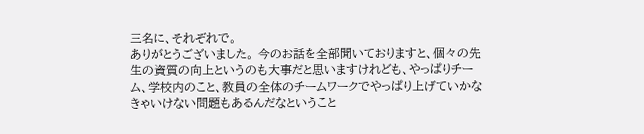三名に、それぞれで。
ありがとうございました。 今のお話を全部聞いておりますと、個々の先生の資質の向上というのも大事だと思いますけれども、やっぱりチーム、学校内のこと、教員の全体のチームワークでやっぱり上げていかなきゃいけない問題もあるんだなということ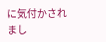に気付かされまし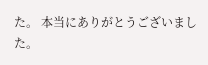た。 本当にありがとうございました。